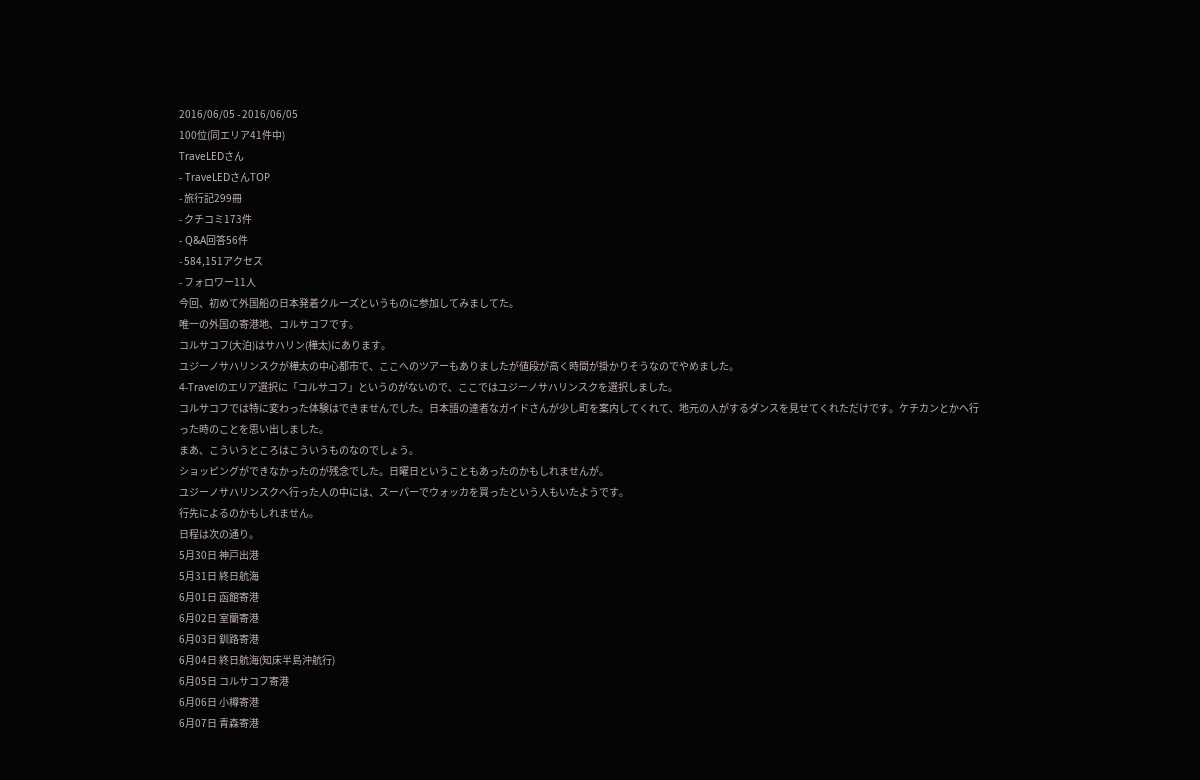2016/06/05 - 2016/06/05
100位(同エリア41件中)
TraveLEDさん
- TraveLEDさんTOP
- 旅行記299冊
- クチコミ173件
- Q&A回答56件
- 584,151アクセス
- フォロワー11人
今回、初めて外国船の日本発着クルーズというものに参加してみましてた。
唯一の外国の寄港地、コルサコフです。
コルサコフ(大泊)はサハリン(樺太)にあります。
ユジーノサハリンスクが樺太の中心都市で、ここへのツアーもありましたが値段が高く時間が掛かりそうなのでやめました。
4-Travelのエリア選択に「コルサコフ」というのがないので、ここではユジーノサハリンスクを選択しました。
コルサコフでは特に変わった体験はできませんでした。日本語の達者なガイドさんが少し町を案内してくれて、地元の人がするダンスを見せてくれただけです。ケチカンとかへ行った時のことを思い出しました。
まあ、こういうところはこういうものなのでしょう。
ショッピングができなかったのが残念でした。日曜日ということもあったのかもしれませんが。
ユジーノサハリンスクへ行った人の中には、スーパーでウォッカを買ったという人もいたようです。
行先によるのかもしれません。
日程は次の通り。
5月30日 神戸出港
5月31日 終日航海
6月01日 函館寄港
6月02日 室蘭寄港
6月03日 釧路寄港
6月04日 終日航海(知床半島沖航行)
6月05日 コルサコフ寄港
6月06日 小樽寄港
6月07日 青森寄港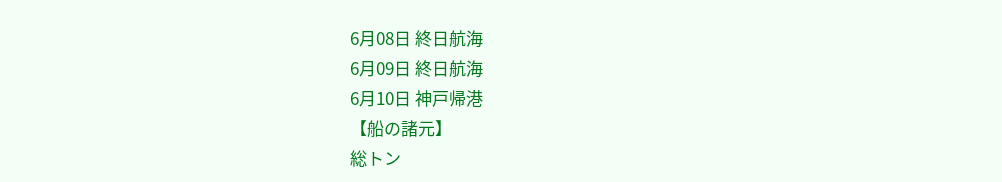6月08日 終日航海
6月09日 終日航海
6月10日 神戸帰港
【船の諸元】
総トン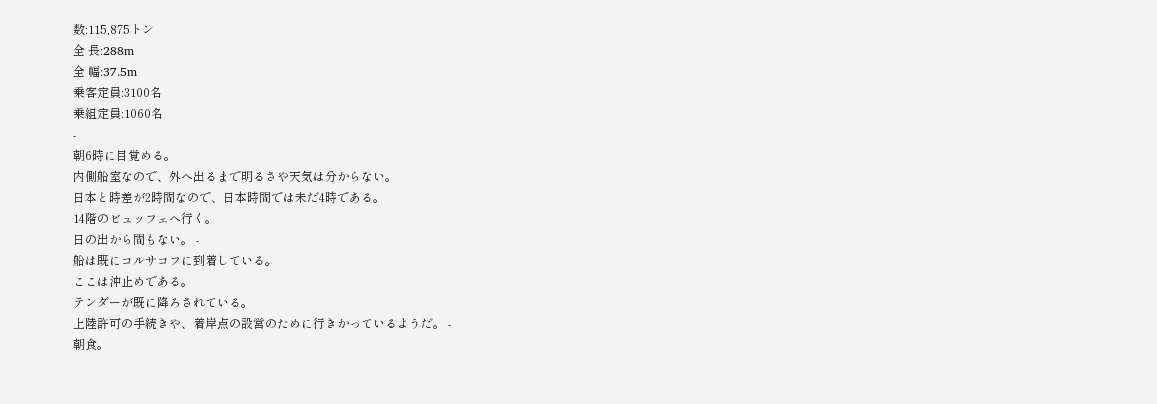数:115,875トン
全 長:288m
全 幅:37.5m
乗客定員:3100名
乗組定員:1060名
-
朝6時に目覚める。
内側船室なので、外へ出るまで明るさや天気は分からない。
日本と時差が2時間なので、日本時間では未だ4時である。
14階のビュッフェへ行く。
日の出から間もない。 -
船は既にコルサコフに到着している。
ここは沖止めである。
テンダーが既に降ろされている。
上陸許可の手続きや、着岸点の設営のために行きかっているようだ。 -
朝食。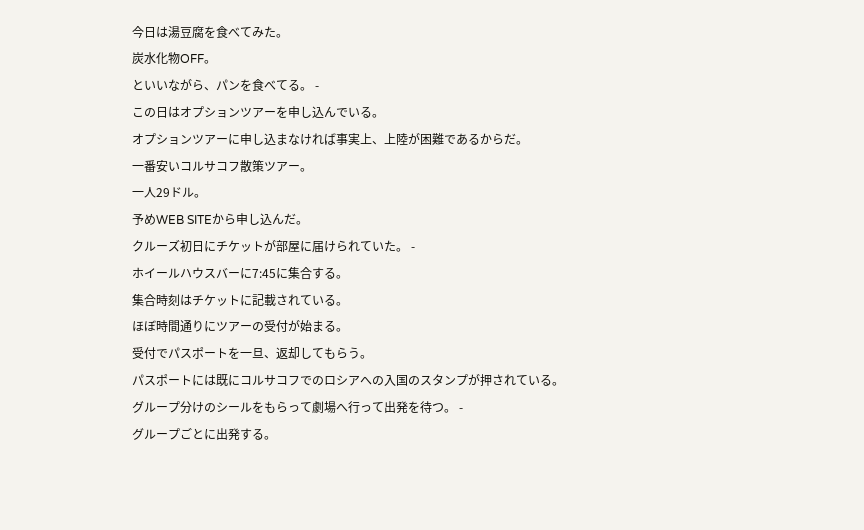今日は湯豆腐を食べてみた。
炭水化物OFF。
といいながら、パンを食べてる。 -
この日はオプションツアーを申し込んでいる。
オプションツアーに申し込まなければ事実上、上陸が困難であるからだ。
一番安いコルサコフ散策ツアー。
一人29ドル。
予めWEB SITEから申し込んだ。
クルーズ初日にチケットが部屋に届けられていた。 -
ホイールハウスバーに7:45に集合する。
集合時刻はチケットに記載されている。
ほぼ時間通りにツアーの受付が始まる。
受付でパスポートを一旦、返却してもらう。
パスポートには既にコルサコフでのロシアへの入国のスタンプが押されている。
グループ分けのシールをもらって劇場へ行って出発を待つ。 -
グループごとに出発する。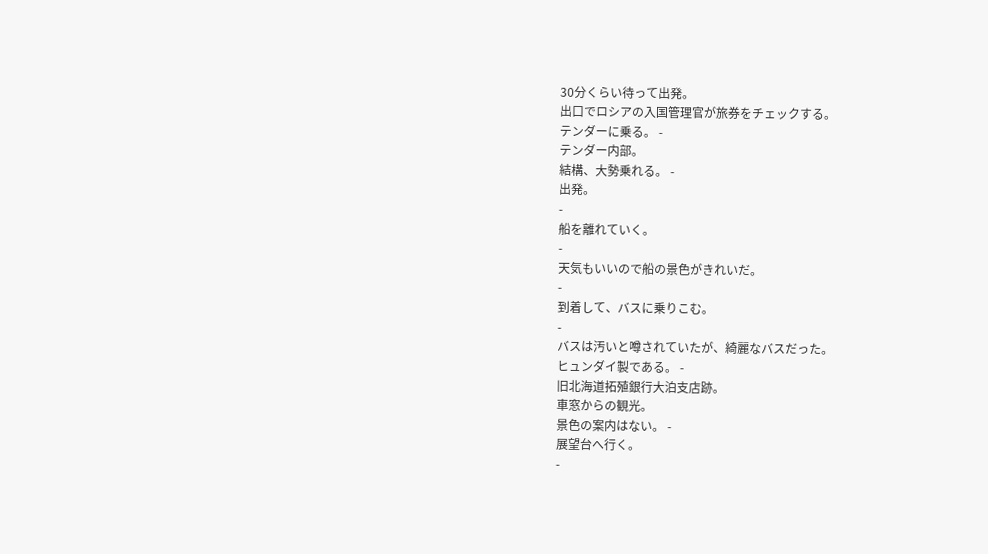30分くらい待って出発。
出口でロシアの入国管理官が旅券をチェックする。
テンダーに乗る。 -
テンダー内部。
結構、大勢乗れる。 -
出発。
-
船を離れていく。
-
天気もいいので船の景色がきれいだ。
-
到着して、バスに乗りこむ。
-
バスは汚いと噂されていたが、綺麗なバスだった。
ヒュンダイ製である。 -
旧北海道拓殖銀行大泊支店跡。
車窓からの観光。
景色の案内はない。 -
展望台へ行く。
-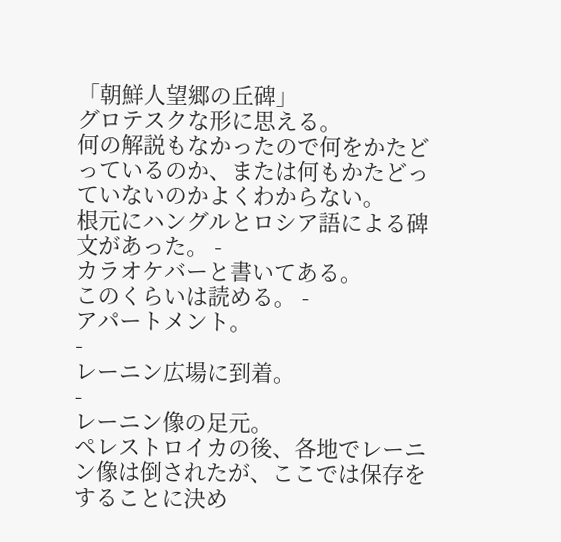「朝鮮人望郷の丘碑」
グロテスクな形に思える。
何の解説もなかったので何をかたどっているのか、または何もかたどっていないのかよくわからない。
根元にハングルとロシア語による碑文があった。 -
カラオケバーと書いてある。
このくらいは読める。 -
アパートメント。
-
レーニン広場に到着。
-
レーニン像の足元。
ペレストロイカの後、各地でレーニン像は倒されたが、ここでは保存をすることに決め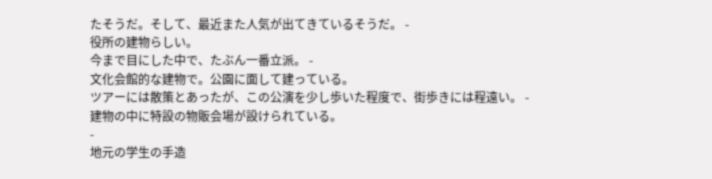たそうだ。そして、最近また人気が出てきているそうだ。 -
役所の建物らしい。
今まで目にした中で、たぶん一番立派。 -
文化会館的な建物で。公園に面して建っている。
ツアーには散策とあったが、この公演を少し歩いた程度で、街歩きには程遠い。 -
建物の中に特設の物販会場が設けられている。
-
地元の学生の手造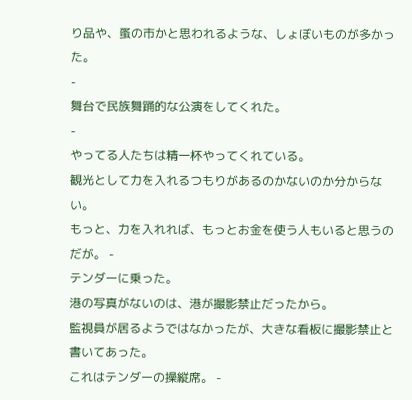り品や、蚤の市かと思われるような、しょぼいものが多かった。
-
舞台で民族舞踊的な公演をしてくれた。
-
やってる人たちは精一杯やってくれている。
観光として力を入れるつもりがあるのかないのか分からない。
もっと、力を入れれば、もっとお金を使う人もいると思うのだが。 -
テンダーに乗った。
港の写真がないのは、港が撮影禁止だったから。
監視員が居るようではなかったが、大きな看板に撮影禁止と書いてあった。
これはテンダーの操縦席。 -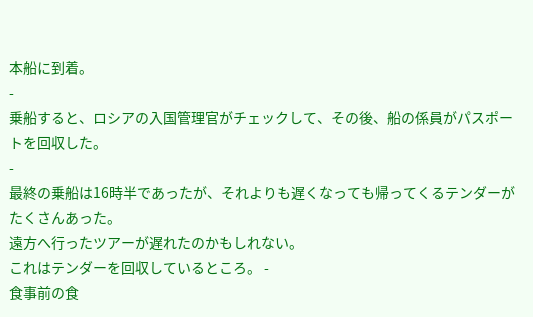本船に到着。
-
乗船すると、ロシアの入国管理官がチェックして、その後、船の係員がパスポートを回収した。
-
最終の乗船は16時半であったが、それよりも遅くなっても帰ってくるテンダーがたくさんあった。
遠方へ行ったツアーが遅れたのかもしれない。
これはテンダーを回収しているところ。 -
食事前の食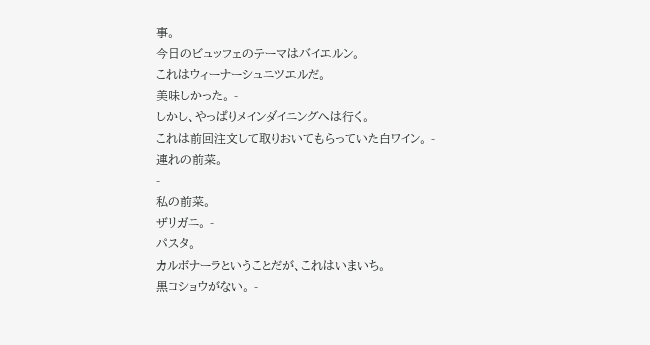事。
今日のビュッフェのテーマはバイエルン。
これはウィーナーシュニツエルだ。
美味しかった。 -
しかし、やっぱりメインダイニングへは行く。
これは前回注文して取りおいてもらっていた白ワイン。 -
連れの前菜。
-
私の前菜。
ザリガニ。 -
パスタ。
カルボナーラということだが、これはいまいち。
黒コショウがない。 -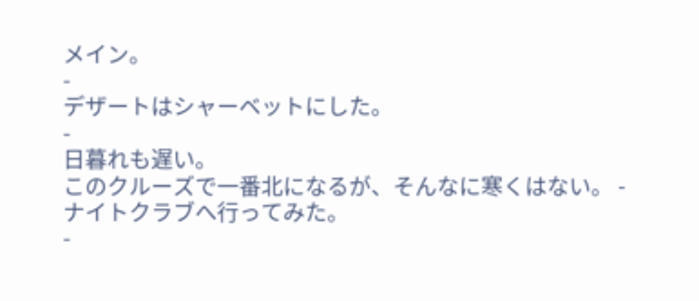メイン。
-
デザートはシャーベットにした。
-
日暮れも遅い。
このクルーズで一番北になるが、そんなに寒くはない。 -
ナイトクラブへ行ってみた。
-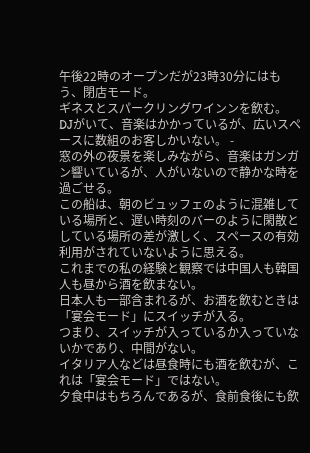午後22時のオープンだが23時30分にはもう、閉店モード。
ギネスとスパークリングワインンを飲む。
DJがいて、音楽はかかっているが、広いスペースに数組のお客しかいない。 -
窓の外の夜景を楽しみながら、音楽はガンガン響いているが、人がいないので静かな時を過ごせる。
この船は、朝のビュッフェのように混雑している場所と、遅い時刻のバーのように閑散としている場所の差が激しく、スペースの有効利用がされていないように思える。
これまでの私の経験と観察では中国人も韓国人も昼から酒を飲まない。
日本人も一部含まれるが、お酒を飲むときは「宴会モード」にスイッチが入る。
つまり、スイッチが入っているか入っていないかであり、中間がない。
イタリア人などは昼食時にも酒を飲むが、これは「宴会モード」ではない。
夕食中はもちろんであるが、食前食後にも飲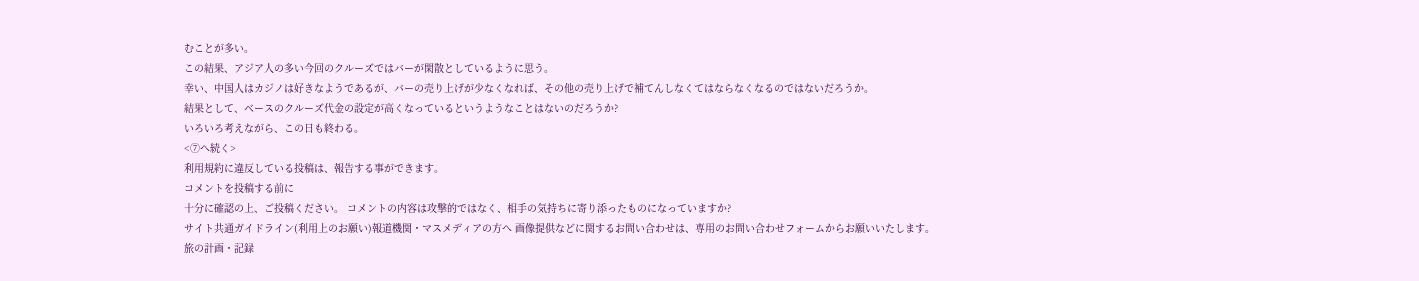むことが多い。
この結果、アジア人の多い今回のクルーズではバーが閑散としているように思う。
幸い、中国人はカジノは好きなようであるが、バーの売り上げが少なくなれば、その他の売り上げで補てんしなくてはならなくなるのではないだろうか。
結果として、ベースのクルーズ代金の設定が高くなっているというようなことはないのだろうか?
いろいろ考えながら、この日も終わる。
<⑦へ続く>
利用規約に違反している投稿は、報告する事ができます。
コメントを投稿する前に
十分に確認の上、ご投稿ください。 コメントの内容は攻撃的ではなく、相手の気持ちに寄り添ったものになっていますか?
サイト共通ガイドライン(利用上のお願い)報道機関・マスメディアの方へ 画像提供などに関するお問い合わせは、専用のお問い合わせフォームからお願いいたします。
旅の計画・記録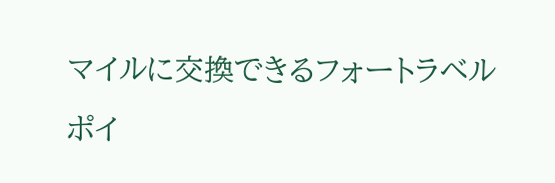マイルに交換できるフォートラベルポイ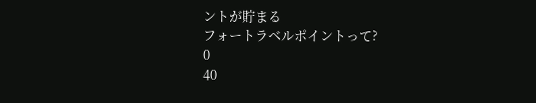ントが貯まる
フォートラベルポイントって?
0
40